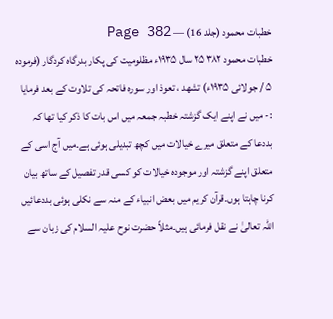خطبات محمود (جلد 16) — Page 382
خطبات محمود ۳۸۲ ۲۵ سال ۱۹۳۵ء مظلومیت کی پکار بدرگاہ کردگار (فرموده ۵ / جولائی ۱۹۳۵ء) تشهد ، تعوذ اور سورہ فاتحہ کی تلاوت کے بعد فرمایا :- میں نے اپنے ایک گزشتہ خطبہ جمعہ میں اس بات کا ذکر کیا تھا کہ بددعا کے متعلق میرے خیالات میں کچھ تبدیلی ہوئی ہے۔میں آج اسی کے متعلق اپنے گزشتہ اور موجودہ خیالات کو کسی قدر تفصیل کے ساتھ بیان کرنا چاہتا ہوں۔قرآن کریم میں بعض انبیاء کے منہ سے نکلی ہوئی بددعائیں اللہ تعالیٰ نے نقل فرمائی ہیں۔مثلاً حضرت نوح علیہ السلام کی زبان سے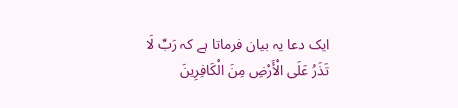ایک دعا یہ بیان فرماتا ہے کہ رَبِّ لَا تَذَرُ عَلَى الْأَرْضِ مِنَ الْكَافِرِينَ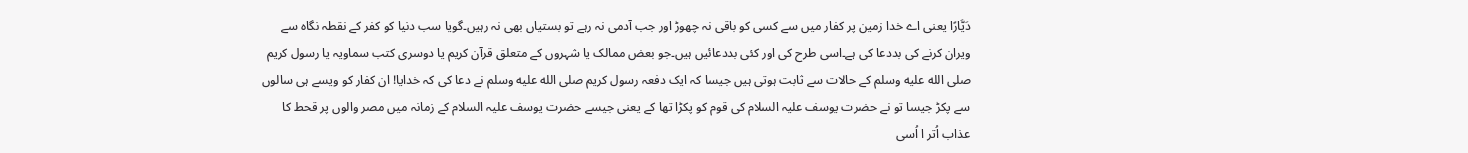دَيَّارًا یعنی اے خدا زمین پر کفار میں سے کسی کو باقی نہ چھوڑ اور جب آدمی نہ رہے تو بستیاں بھی نہ رہیں۔گویا سب دنیا کو کفر کے نقطہ نگاہ سے ویران کرنے کی بددعا کی ہے۔اسی طرح کی اور کئی بددعائیں ہیں۔جو بعض ممالک یا شہروں کے متعلق قرآن کریم یا دوسری کتب سماویہ یا رسول کریم صلى الله عليه وسلم کے حالات سے ثابت ہوتی ہیں جیسا کہ ایک دفعہ رسول کریم صلى الله عليه وسلم نے دعا کی کہ خدایا! ان کفار کو ویسے ہی سالوں سے پکڑ جیسا تو نے حضرت یوسف علیہ السلام کی قوم کو پکڑا تھا کے یعنی جیسے حضرت یوسف علیہ السلام کے زمانہ میں مصر والوں پر قحط کا عذاب اُتر ا اُسی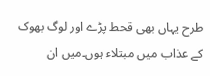طرح یہاں بھی قحط پڑے اور لوگ بھوک کے عذاب میں مبتلاء ہوں۔میں ان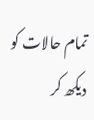تمام حالات کو دیکھ کر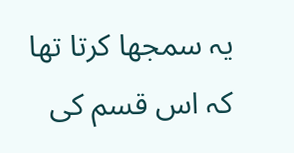یہ سمجھا کرتا تھا کہ اس قسم کی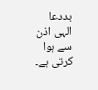بددعا الہی اذن سے ہوا کرتی ہے۔